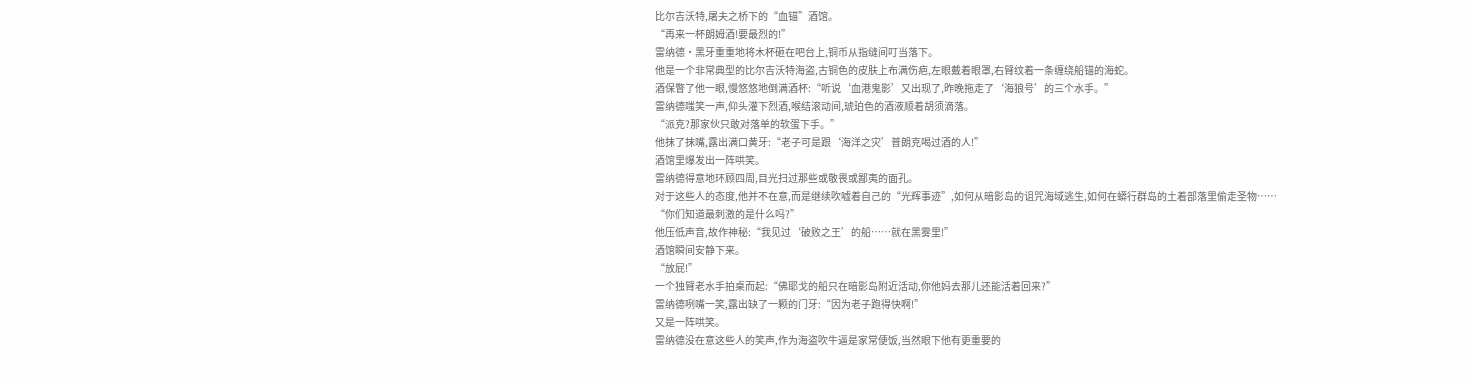比尔吉沃特,屠夫之桥下的“血锚”酒馆。
“再来一杯朗姆酒!要最烈的!”
雷纳德·黑牙重重地将木杯砸在吧台上,铜币从指缝间叮当落下。
他是一个非常典型的比尔吉沃特海盗,古铜色的皮肤上布满伤疤,左眼戴着眼罩,右臂纹着一条缠绕船锚的海蛇。
酒保瞥了他一眼,慢悠悠地倒满酒杯:“听说‘血港鬼影’又出现了,昨晚拖走了‘海狼号’的三个水手。”
雷纳德嗤笑一声,仰头灌下烈酒,喉结滚动间,琥珀色的酒液顺着胡须滴落。
“派克?那家伙只敢对落单的软蛋下手。”
他抹了抹嘴,露出满口黄牙:“老子可是跟‘海洋之灾’普朗克喝过酒的人!”
酒馆里爆发出一阵哄笑。
雷纳德得意地环顾四周,目光扫过那些或敬畏或鄙夷的面孔。
对于这些人的态度,他并不在意,而是继续吹嘘着自己的“光辉事迹”,如何从暗影岛的诅咒海域逃生,如何在蟒行群岛的土着部落里偷走圣物……
“你们知道最刺激的是什么吗?”
他压低声音,故作神秘:“我见过‘破败之王’的船……就在黑雾里!”
酒馆瞬间安静下来。
“放屁!”
一个独臂老水手拍桌而起:“佛耶戈的船只在暗影岛附近活动,你他妈去那儿还能活着回来?”
雷纳德咧嘴一笑,露出缺了一颗的门牙:“因为老子跑得快啊!”
又是一阵哄笑。
雷纳德没在意这些人的笑声,作为海盗吹牛逼是家常便饭,当然眼下他有更重要的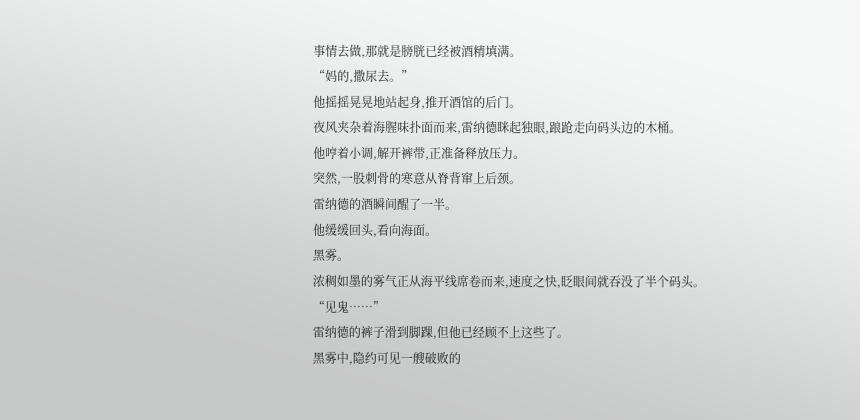事情去做,那就是膀胱已经被酒精填满。
“妈的,撒尿去。”
他摇摇晃晃地站起身,推开酒馆的后门。
夜风夹杂着海腥味扑面而来,雷纳德眯起独眼,踉跄走向码头边的木桶。
他哼着小调,解开裤带,正准备释放压力。
突然,一股刺骨的寒意从脊背窜上后颈。
雷纳德的酒瞬间醒了一半。
他缓缓回头,看向海面。
黑雾。
浓稠如墨的雾气正从海平线席卷而来,速度之快,眨眼间就吞没了半个码头。
“见鬼……”
雷纳德的裤子滑到脚踝,但他已经顾不上这些了。
黑雾中,隐约可见一艘破败的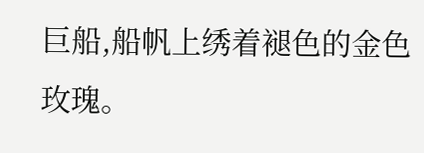巨船,船帆上绣着褪色的金色玫瑰。